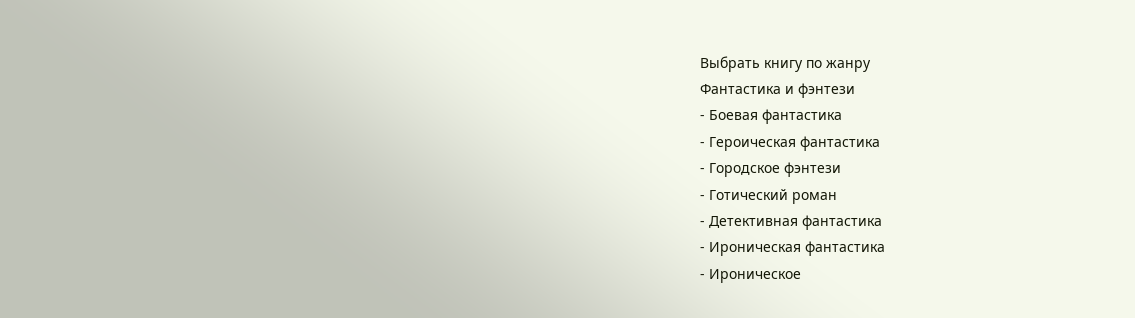Выбрать книгу по жанру
Фантастика и фэнтези
- Боевая фантастика
- Героическая фантастика
- Городское фэнтези
- Готический роман
- Детективная фантастика
- Ироническая фантастика
- Ироническое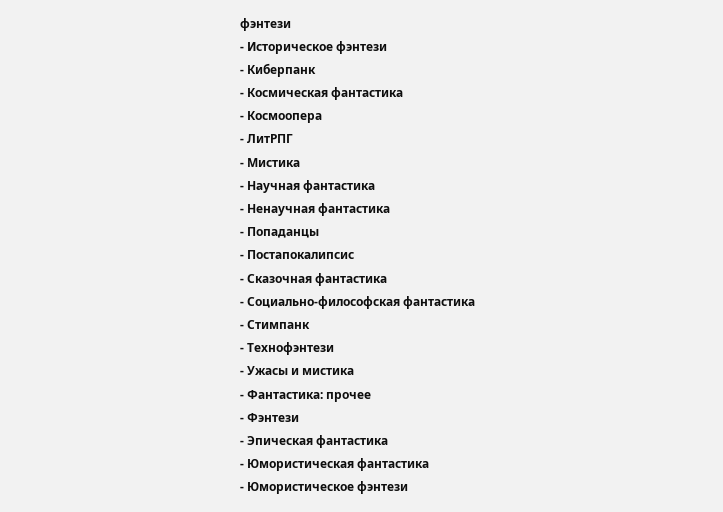фэнтези
- Историческое фэнтези
- Киберпанк
- Космическая фантастика
- Космоопера
- ЛитРПГ
- Мистика
- Научная фантастика
- Ненаучная фантастика
- Попаданцы
- Постапокалипсис
- Сказочная фантастика
- Социально-философская фантастика
- Стимпанк
- Технофэнтези
- Ужасы и мистика
- Фантастика: прочее
- Фэнтези
- Эпическая фантастика
- Юмористическая фантастика
- Юмористическое фэнтези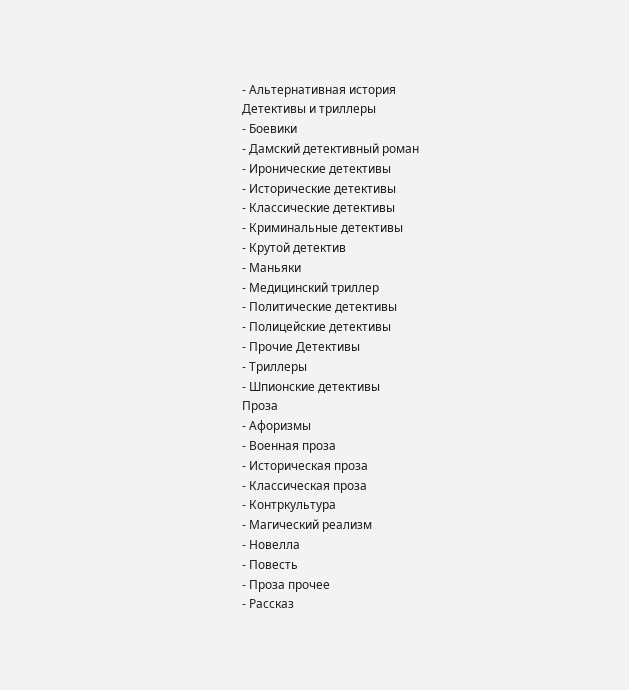- Альтернативная история
Детективы и триллеры
- Боевики
- Дамский детективный роман
- Иронические детективы
- Исторические детективы
- Классические детективы
- Криминальные детективы
- Крутой детектив
- Маньяки
- Медицинский триллер
- Политические детективы
- Полицейские детективы
- Прочие Детективы
- Триллеры
- Шпионские детективы
Проза
- Афоризмы
- Военная проза
- Историческая проза
- Классическая проза
- Контркультура
- Магический реализм
- Новелла
- Повесть
- Проза прочее
- Рассказ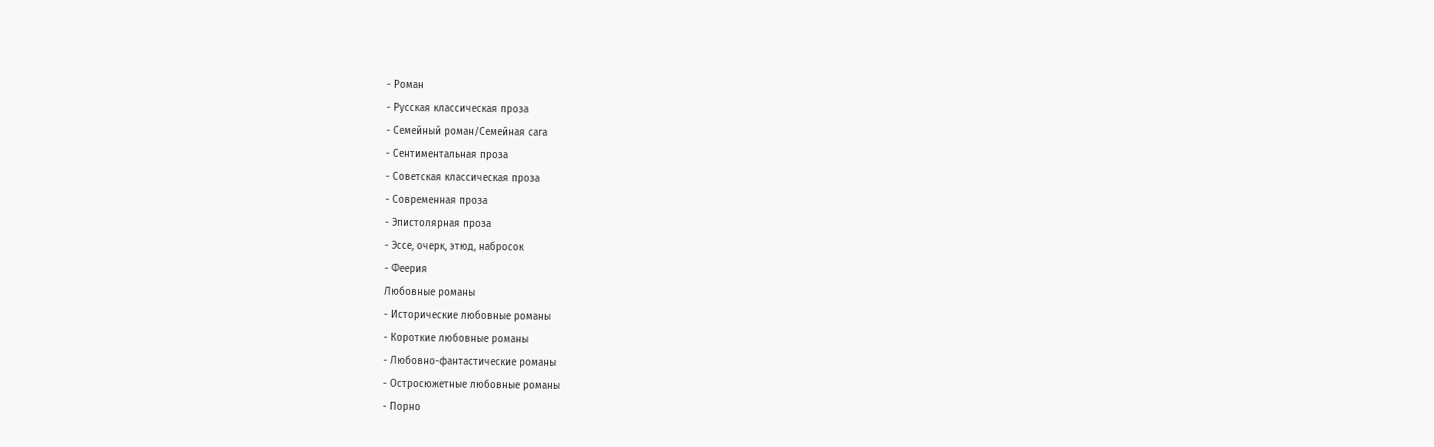- Роман
- Русская классическая проза
- Семейный роман/Семейная сага
- Сентиментальная проза
- Советская классическая проза
- Современная проза
- Эпистолярная проза
- Эссе, очерк, этюд, набросок
- Феерия
Любовные романы
- Исторические любовные романы
- Короткие любовные романы
- Любовно-фантастические романы
- Остросюжетные любовные романы
- Порно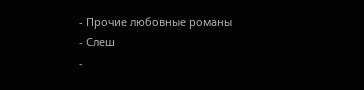- Прочие любовные романы
- Слеш
-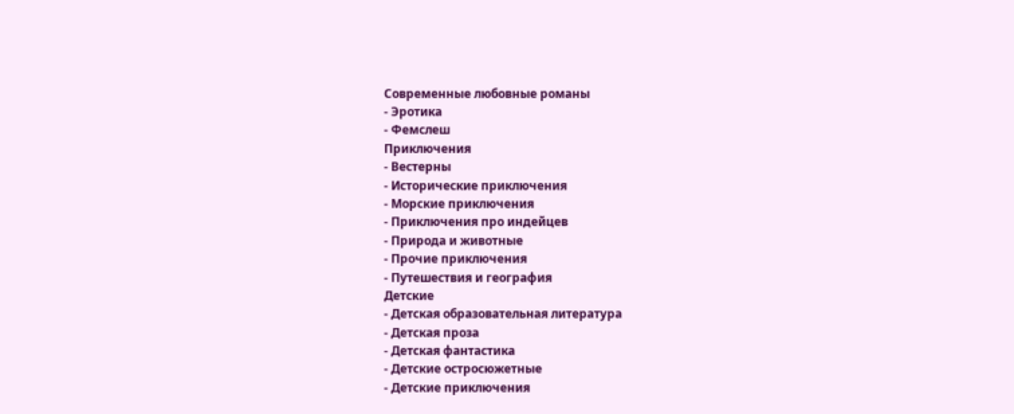Современные любовные романы
- Эротика
- Фемслеш
Приключения
- Вестерны
- Исторические приключения
- Морские приключения
- Приключения про индейцев
- Природа и животные
- Прочие приключения
- Путешествия и география
Детские
- Детская образовательная литература
- Детская проза
- Детская фантастика
- Детские остросюжетные
- Детские приключения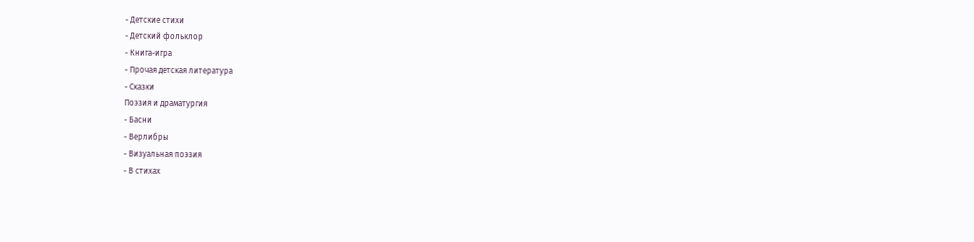- Детские стихи
- Детский фольклор
- Книга-игра
- Прочая детская литература
- Сказки
Поэзия и драматургия
- Басни
- Верлибры
- Визуальная поэзия
- В стихах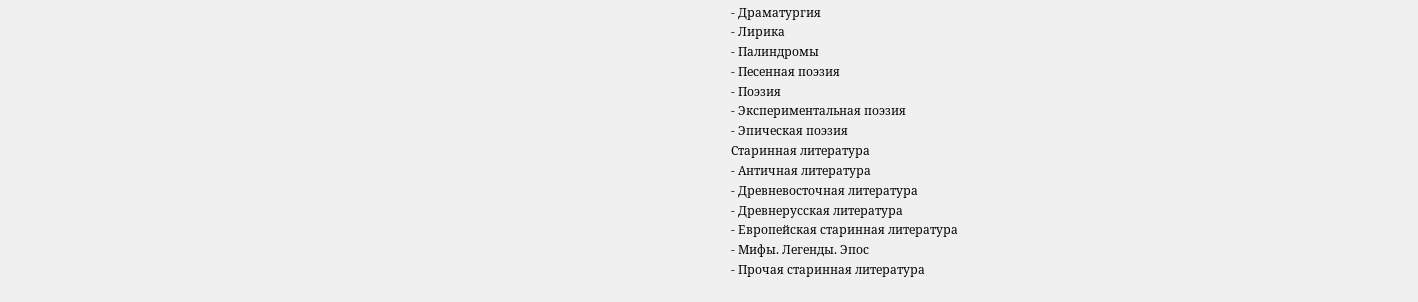- Драматургия
- Лирика
- Палиндромы
- Песенная поэзия
- Поэзия
- Экспериментальная поэзия
- Эпическая поэзия
Старинная литература
- Античная литература
- Древневосточная литература
- Древнерусская литература
- Европейская старинная литература
- Мифы. Легенды. Эпос
- Прочая старинная литература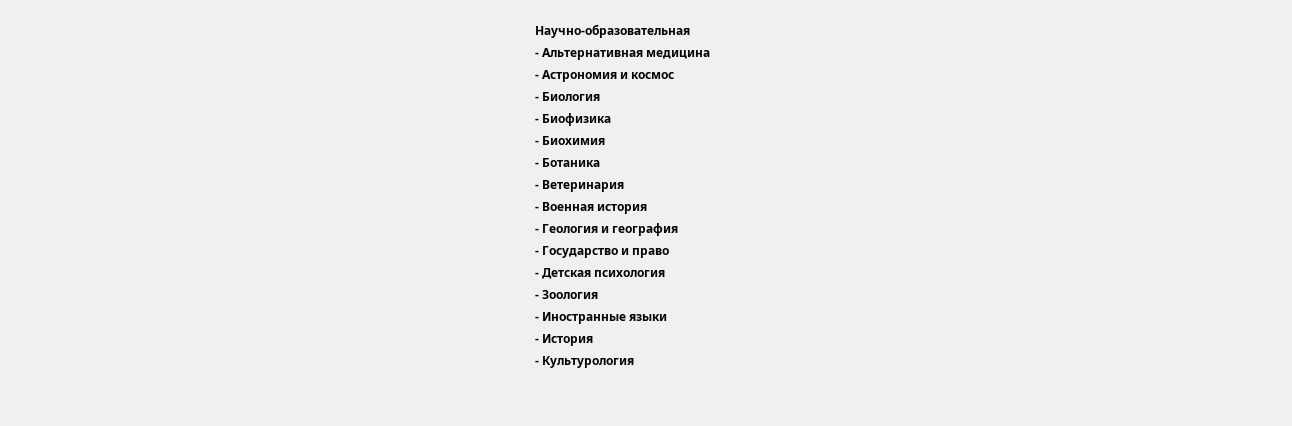Научно-образовательная
- Альтернативная медицина
- Астрономия и космос
- Биология
- Биофизика
- Биохимия
- Ботаника
- Ветеринария
- Военная история
- Геология и география
- Государство и право
- Детская психология
- Зоология
- Иностранные языки
- История
- Культурология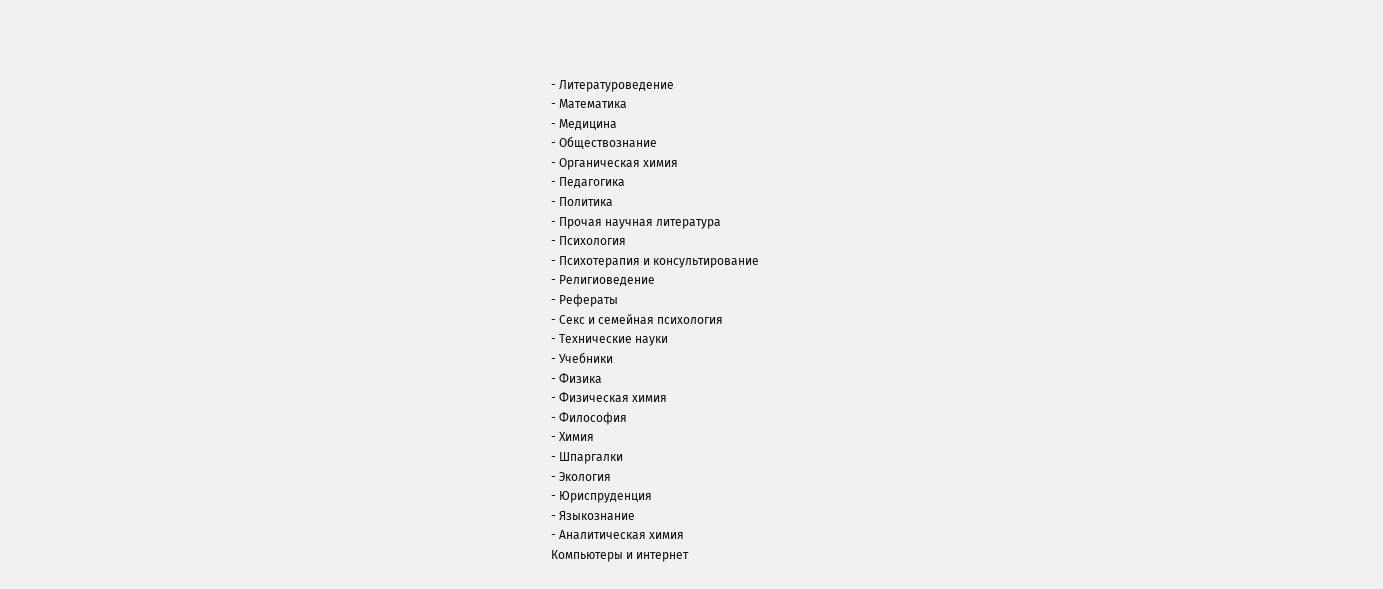- Литературоведение
- Математика
- Медицина
- Обществознание
- Органическая химия
- Педагогика
- Политика
- Прочая научная литература
- Психология
- Психотерапия и консультирование
- Религиоведение
- Рефераты
- Секс и семейная психология
- Технические науки
- Учебники
- Физика
- Физическая химия
- Философия
- Химия
- Шпаргалки
- Экология
- Юриспруденция
- Языкознание
- Аналитическая химия
Компьютеры и интернет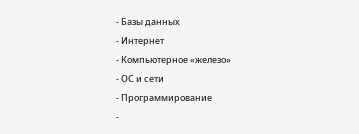- Базы данных
- Интернет
- Компьютерное «железо»
- ОС и сети
- Программирование
-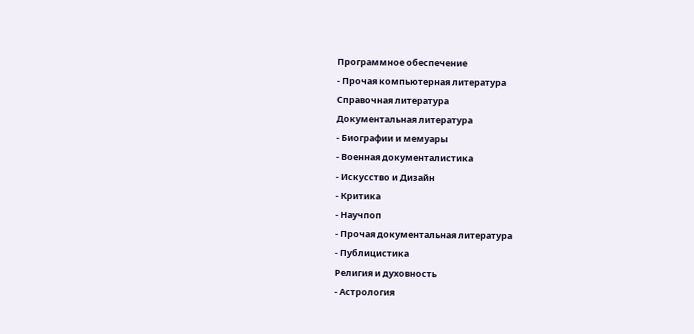Программное обеспечение
- Прочая компьютерная литература
Справочная литература
Документальная литература
- Биографии и мемуары
- Военная документалистика
- Искусство и Дизайн
- Критика
- Научпоп
- Прочая документальная литература
- Публицистика
Религия и духовность
- Астрология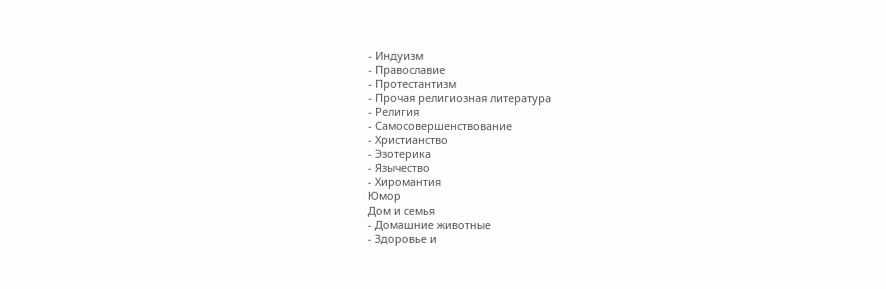- Индуизм
- Православие
- Протестантизм
- Прочая религиозная литература
- Религия
- Самосовершенствование
- Христианство
- Эзотерика
- Язычество
- Хиромантия
Юмор
Дом и семья
- Домашние животные
- Здоровье и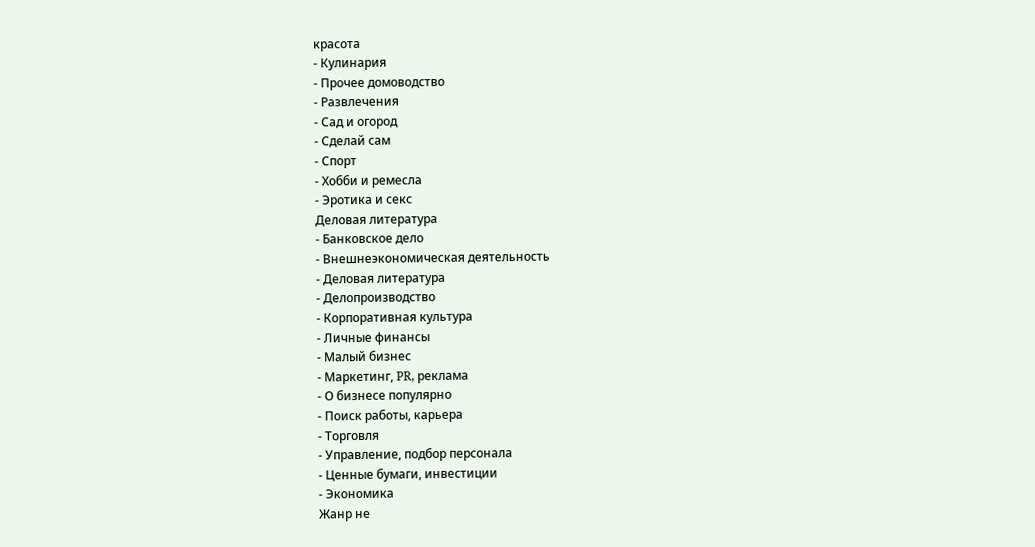красота
- Кулинария
- Прочее домоводство
- Развлечения
- Сад и огород
- Сделай сам
- Спорт
- Хобби и ремесла
- Эротика и секс
Деловая литература
- Банковское дело
- Внешнеэкономическая деятельность
- Деловая литература
- Делопроизводство
- Корпоративная культура
- Личные финансы
- Малый бизнес
- Маркетинг, PR, реклама
- О бизнесе популярно
- Поиск работы, карьера
- Торговля
- Управление, подбор персонала
- Ценные бумаги, инвестиции
- Экономика
Жанр не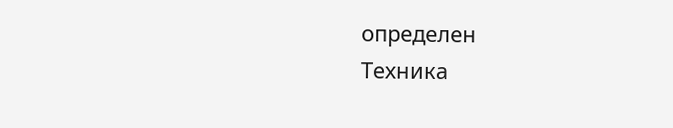определен
Техника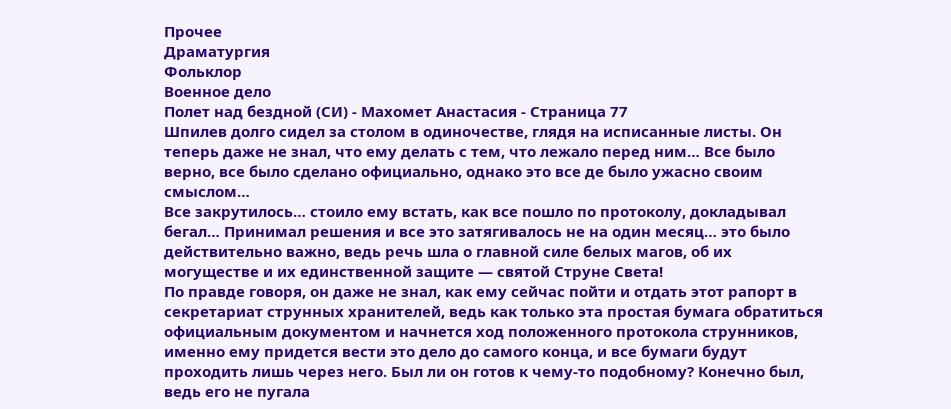Прочее
Драматургия
Фольклор
Военное дело
Полет над бездной (СИ) - Махомет Анастасия - Страница 77
Шпилев долго сидел за столом в одиночестве, глядя на исписанные листы. Он теперь даже не знал, что ему делать с тем, что лежало перед ним… Все было верно, все было сделано официально, однако это все де было ужасно своим смыслом…
Все закрутилось… стоило ему встать, как все пошло по протоколу, докладывал бегал… Принимал решения и все это затягивалось не на один месяц… это было действительно важно, ведь речь шла о главной силе белых магов, об их могуществе и их единственной защите — святой Струне Света!
По правде говоря, он даже не знал, как ему сейчас пойти и отдать этот рапорт в секретариат струнных хранителей, ведь как только эта простая бумага обратиться официальным документом и начнется ход положенного протокола струнников, именно ему придется вести это дело до самого конца, и все бумаги будут проходить лишь через него. Был ли он готов к чему-то подобному? Конечно был, ведь его не пугала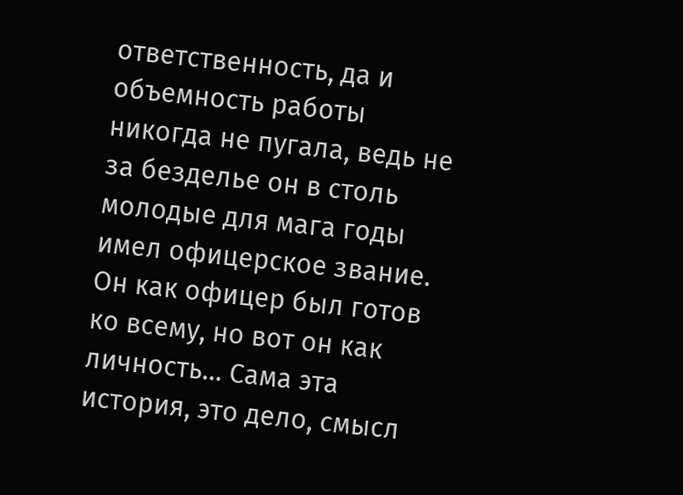ответственность, да и объемность работы никогда не пугала, ведь не за безделье он в столь молодые для мага годы имел офицерское звание. Он как офицер был готов ко всему, но вот он как личность… Сама эта история, это дело, смысл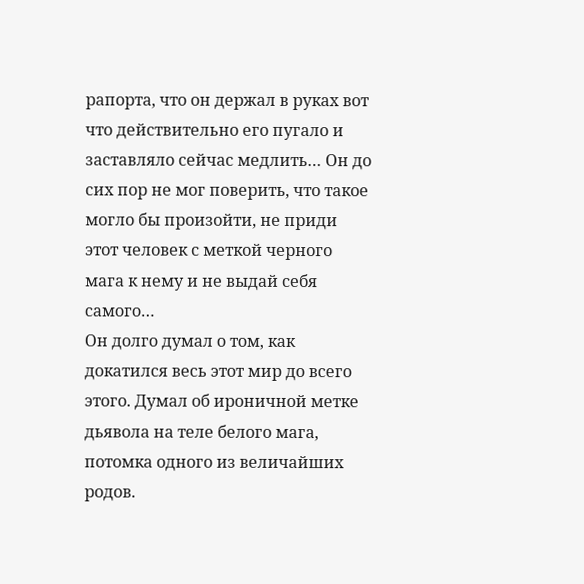рапорта, что он держал в руках вот что действительно его пугало и заставляло сейчас медлить… Он до сих пор не мог поверить, что такое могло бы произойти, не приди этот человек с меткой черного мага к нему и не выдай себя самого…
Он долго думал о том, как докатился весь этот мир до всего этого. Думал об ироничной метке дьявола на теле белого мага, потомка одного из величайших родов.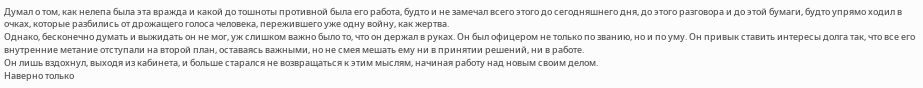Думал о том, как нелепа была эта вражда и какой до тошноты противной была его работа, будто и не замечал всего этого до сегодняшнего дня, до этого разговора и до этой бумаги, будто упрямо ходил в очках, которые разбились от дрожащего голоса человека, пережившего уже одну войну, как жертва.
Однако, бесконечно думать и выжидать он не мог, уж слишком важно было то, что он держал в руках. Он был офицером не только по званию, но и по уму. Он привык ставить интересы долга так, что все его внутренние метание отступали на второй план, оставаясь важными, но не смея мешать ему ни в принятии решений, ни в работе.
Он лишь вздохнул, выходя из кабинета, и больше старался не возвращаться к этим мыслям, начиная работу над новым своим делом.
Наверно только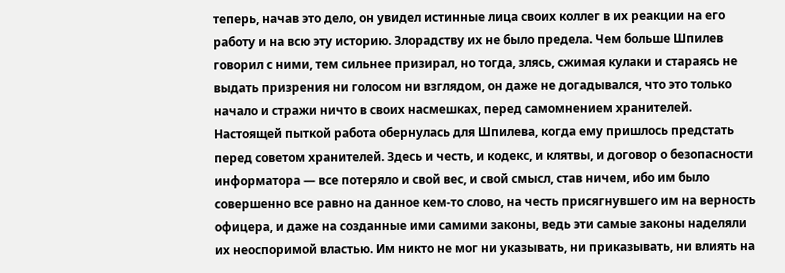теперь, начав это дело, он увидел истинные лица своих коллег в их реакции на его работу и на всю эту историю. Злорадству их не было предела. Чем больше Шпилев говорил с ними, тем сильнее призирал, но тогда, злясь, сжимая кулаки и стараясь не выдать призрения ни голосом ни взглядом, он даже не догадывался, что это только начало и стражи ничто в своих насмешках, перед самомнением хранителей.
Настоящей пыткой работа обернулась для Шпилева, когда ему пришлось предстать перед советом хранителей. Здесь и честь, и кодекс, и клятвы, и договор о безопасности информатора — все потеряло и свой вес, и свой смысл, став ничем, ибо им было совершенно все равно на данное кем-то слово, на честь присягнувшего им на верность офицера, и даже на созданные ими самими законы, ведь эти самые законы наделяли их неоспоримой властью. Им никто не мог ни указывать, ни приказывать, ни влиять на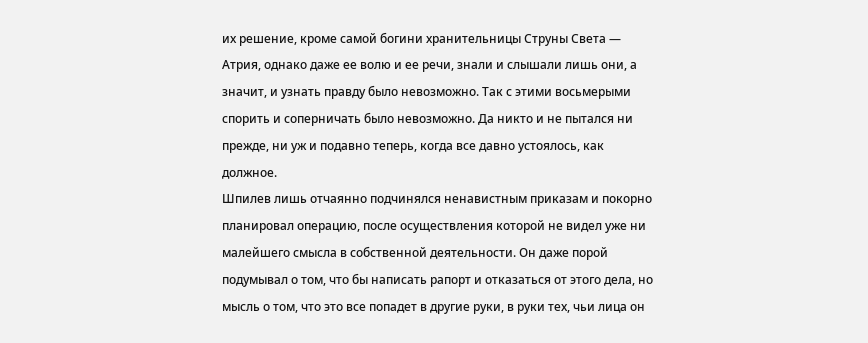их решение, кроме самой богини хранительницы Струны Света — Атрия, однако даже ее волю и ее речи, знали и слышали лишь они, а значит, и узнать правду было невозможно. Так с этими восьмерыми спорить и соперничать было невозможно. Да никто и не пытался ни прежде, ни уж и подавно теперь, когда все давно устоялось, как должное.
Шпилев лишь отчаянно подчинялся ненавистным приказам и покорно планировал операцию, после осуществления которой не видел уже ни малейшего смысла в собственной деятельности. Он даже порой подумывал о том, что бы написать рапорт и отказаться от этого дела, но мысль о том, что это все попадет в другие руки, в руки тех, чьи лица он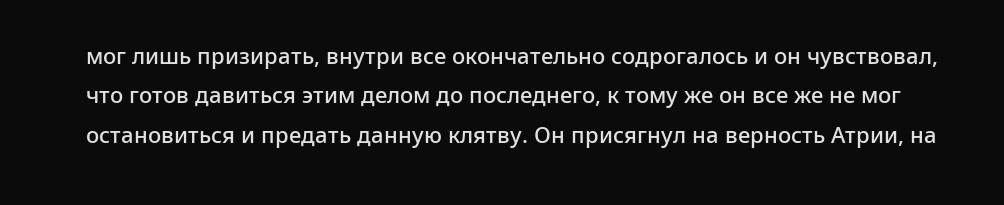мог лишь призирать, внутри все окончательно содрогалось и он чувствовал, что готов давиться этим делом до последнего, к тому же он все же не мог остановиться и предать данную клятву. Он присягнул на верность Атрии, на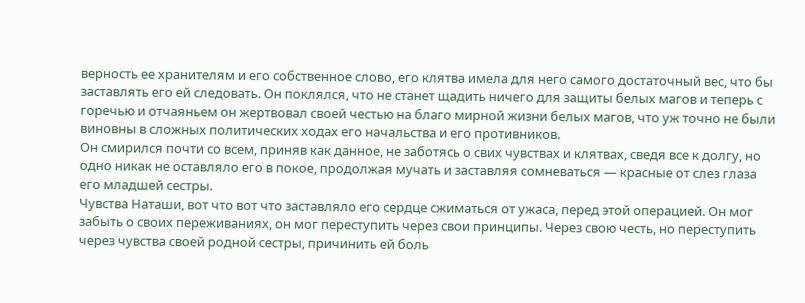верность ее хранителям и его собственное слово, его клятва имела для него самого достаточный вес, что бы заставлять его ей следовать. Он поклялся, что не станет щадить ничего для защиты белых магов и теперь с горечью и отчаяньем он жертвовал своей честью на благо мирной жизни белых магов, что уж точно не были виновны в сложных политических ходах его начальства и его противников.
Он смирился почти со всем, приняв как данное, не заботясь о свих чувствах и клятвах, сведя все к долгу, но одно никак не оставляло его в покое, продолжая мучать и заставляя сомневаться — красные от слез глаза его младшей сестры.
Чувства Наташи, вот что вот что заставляло его сердце сжиматься от ужаса, перед этой операцией. Он мог забыть о своих переживаниях, он мог переступить через свои принципы. Через свою честь, но переступить через чувства своей родной сестры, причинить ей боль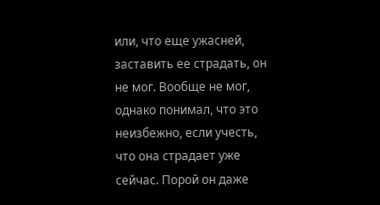или, что еще ужасней, заставить ее страдать, он не мог. Вообще не мог, однако понимал, что это неизбежно, если учесть, что она страдает уже сейчас. Порой он даже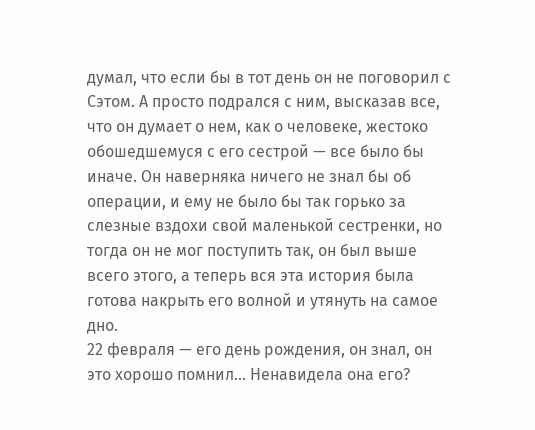думал, что если бы в тот день он не поговорил с Сэтом. А просто подрался с ним, высказав все, что он думает о нем, как о человеке, жестоко обошедшемуся с его сестрой — все было бы иначе. Он наверняка ничего не знал бы об операции, и ему не было бы так горько за слезные вздохи свой маленькой сестренки, но тогда он не мог поступить так, он был выше всего этого, а теперь вся эта история была готова накрыть его волной и утянуть на самое дно.
22 февраля — его день рождения, он знал, он это хорошо помнил… Ненавидела она его?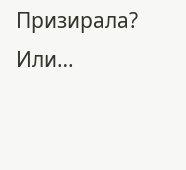Призирала? Или…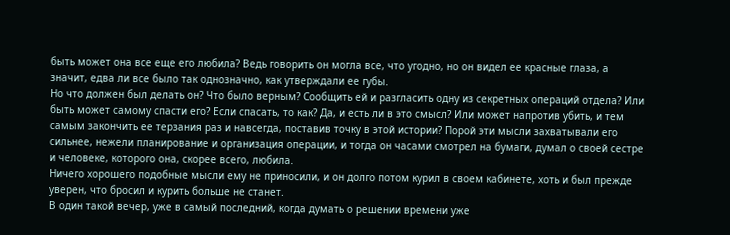быть может она все еще его любила? Ведь говорить он могла все, что угодно, но он видел ее красные глаза, а значит, едва ли все было так однозначно, как утверждали ее губы.
Но что должен был делать он? Что было верным? Сообщить ей и разгласить одну из секретных операций отдела? Или быть может самому спасти его? Если спасать, то как? Да, и есть ли в это смысл? Или может напротив убить, и тем самым закончить ее терзания раз и навсегда, поставив точку в этой истории? Порой эти мысли захватывали его сильнее, нежели планирование и организация операции, и тогда он часами смотрел на бумаги, думал о своей сестре и человеке, которого она, скорее всего, любила.
Ничего хорошего подобные мысли ему не приносили, и он долго потом курил в своем кабинете, хоть и был прежде уверен, что бросил и курить больше не станет.
В один такой вечер, уже в самый последний, когда думать о решении времени уже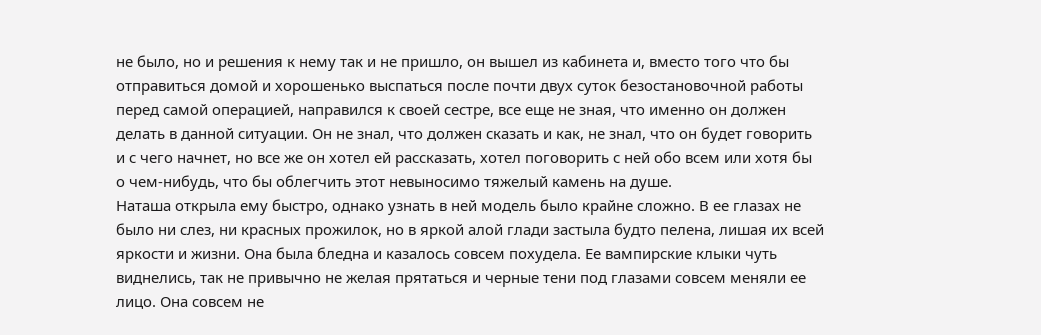не было, но и решения к нему так и не пришло, он вышел из кабинета и, вместо того что бы отправиться домой и хорошенько выспаться после почти двух суток безостановочной работы перед самой операцией, направился к своей сестре, все еще не зная, что именно он должен делать в данной ситуации. Он не знал, что должен сказать и как, не знал, что он будет говорить и с чего начнет, но все же он хотел ей рассказать, хотел поговорить с ней обо всем или хотя бы о чем-нибудь, что бы облегчить этот невыносимо тяжелый камень на душе.
Наташа открыла ему быстро, однако узнать в ней модель было крайне сложно. В ее глазах не было ни слез, ни красных прожилок, но в яркой алой глади застыла будто пелена, лишая их всей яркости и жизни. Она была бледна и казалось совсем похудела. Ее вампирские клыки чуть виднелись, так не привычно не желая прятаться и черные тени под глазами совсем меняли ее лицо. Она совсем не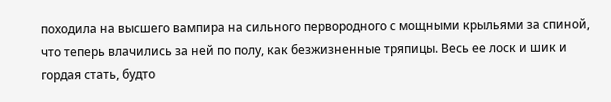походила на высшего вампира на сильного первородного с мощными крыльями за спиной, что теперь влачились за ней по полу, как безжизненные тряпицы. Весь ее лоск и шик и гордая стать, будто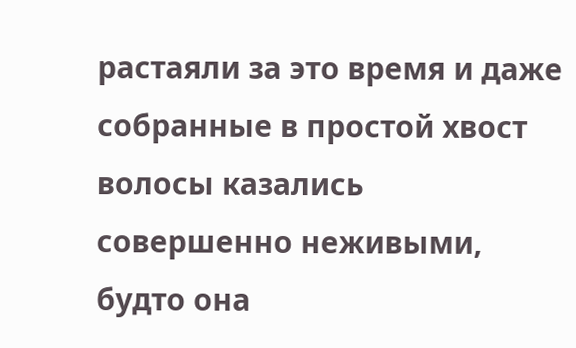растаяли за это время и даже собранные в простой хвост волосы казались совершенно неживыми, будто она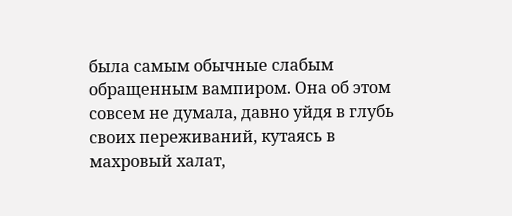была самым обычные слабым обращенным вампиром. Она об этом совсем не думала, давно уйдя в глубь своих переживаний, кутаясь в махровый халат,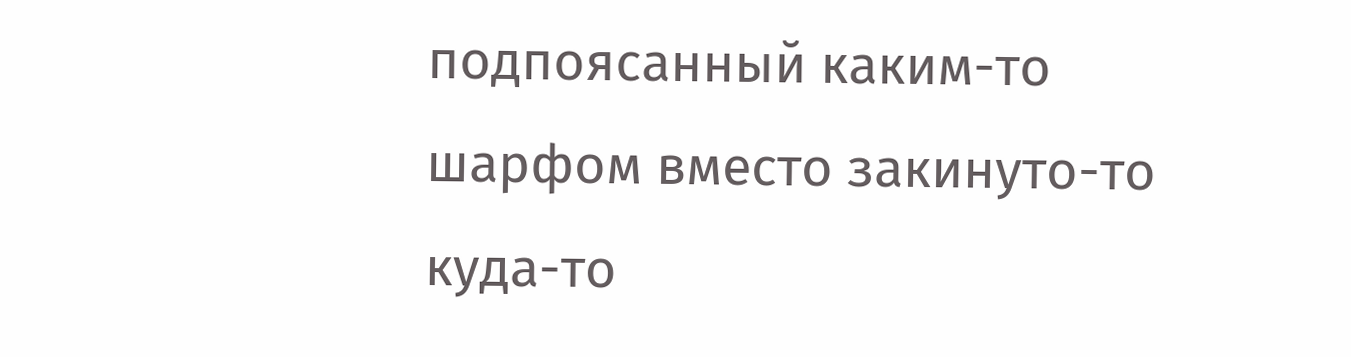подпоясанный каким-то шарфом вместо закинуто-то куда-то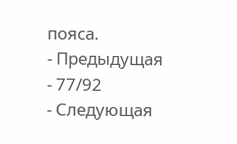пояса.
- Предыдущая
- 77/92
- Следующая